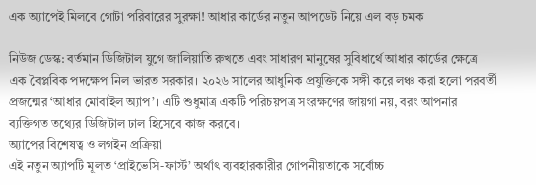এক অ্যাপেই মিলবে গোটা পরিবারের সুরক্ষা! আধার কার্ডের নতুন আপডেট নিয়ে এল বড় চমক

নিউজ ডেস্ক: বর্তমান ডিজিটাল যুগে জালিয়াতি রুখতে এবং সাধারণ মানুষের সুবিধার্থে আধার কার্ডের ক্ষেত্রে এক বৈপ্লবিক পদক্ষেপ নিল ভারত সরকার। ২০২৬ সালের আধুনিক প্রযুক্তিকে সঙ্গী করে লঞ্চ করা হলো পরবর্তী প্রজন্মের ‘আধার মোবাইল অ্যাপ’। এটি শুধুমাত্র একটি পরিচয়পত্র সংরক্ষণের জায়গা নয়, বরং আপনার ব্যক্তিগত তথ্যের ডিজিটাল ঢাল হিসেবে কাজ করবে।
অ্যাপের বিশেষত্ব ও লগইন প্রক্রিয়া
এই নতুন অ্যাপটি মূলত ‘প্রাইভেসি-ফার্স্ট’ অর্থাৎ ব্যবহারকারীর গোপনীয়তাকে সর্বোচ্চ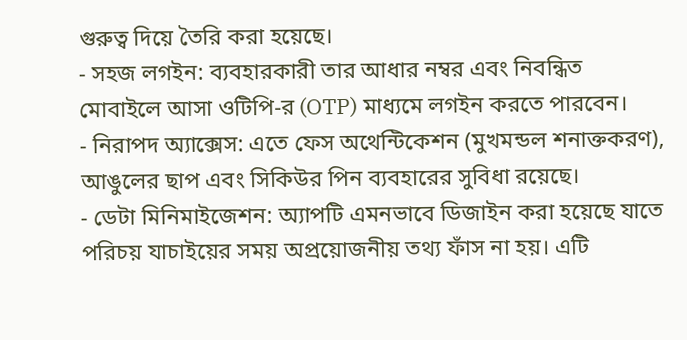গুরুত্ব দিয়ে তৈরি করা হয়েছে।
- সহজ লগইন: ব্যবহারকারী তার আধার নম্বর এবং নিবন্ধিত মোবাইলে আসা ওটিপি-র (OTP) মাধ্যমে লগইন করতে পারবেন।
- নিরাপদ অ্যাক্সেস: এতে ফেস অথেন্টিকেশন (মুখমন্ডল শনাক্তকরণ), আঙুলের ছাপ এবং সিকিউর পিন ব্যবহারের সুবিধা রয়েছে।
- ডেটা মিনিমাইজেশন: অ্যাপটি এমনভাবে ডিজাইন করা হয়েছে যাতে পরিচয় যাচাইয়ের সময় অপ্রয়োজনীয় তথ্য ফাঁস না হয়। এটি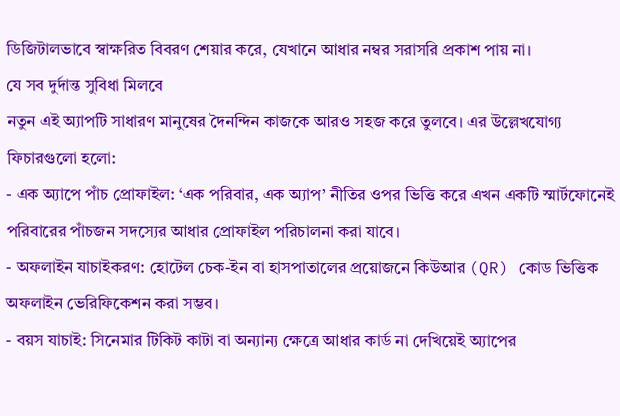ডিজিটালভাবে স্বাক্ষরিত বিবরণ শেয়ার করে, যেখানে আধার নম্বর সরাসরি প্রকাশ পায় না।
যে সব দুর্দান্ত সুবিধা মিলবে
নতুন এই অ্যাপটি সাধারণ মানুষের দৈনন্দিন কাজকে আরও সহজ করে তুলবে। এর উল্লেখযোগ্য ফিচারগুলো হলো:
- এক অ্যাপে পাঁচ প্রোফাইল: ‘এক পরিবার, এক অ্যাপ’ নীতির ওপর ভিত্তি করে এখন একটি স্মার্টফোনেই পরিবারের পাঁচজন সদস্যের আধার প্রোফাইল পরিচালনা করা যাবে।
- অফলাইন যাচাইকরণ: হোটেল চেক-ইন বা হাসপাতালের প্রয়োজনে কিউআর (QR) কোড ভিত্তিক অফলাইন ভেরিফিকেশন করা সম্ভব।
- বয়স যাচাই: সিনেমার টিকিট কাটা বা অন্যান্য ক্ষেত্রে আধার কার্ড না দেখিয়েই অ্যাপের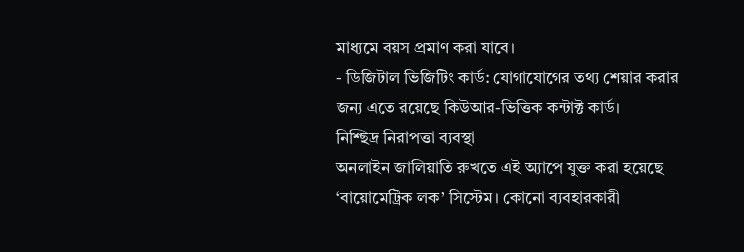মাধ্যমে বয়স প্রমাণ করা যাবে।
- ডিজিটাল ভিজিটিং কার্ড: যোগাযোগের তথ্য শেয়ার করার জন্য এতে রয়েছে কিউআর-ভিত্তিক কন্টাক্ট কার্ড।
নিশ্ছিদ্র নিরাপত্তা ব্যবস্থা
অনলাইন জালিয়াতি রুখতে এই অ্যাপে যুক্ত করা হয়েছে ‘বায়োমেট্রিক লক’ সিস্টেম। কোনো ব্যবহারকারী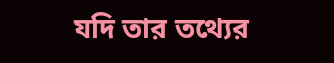যদি তার তথ্যের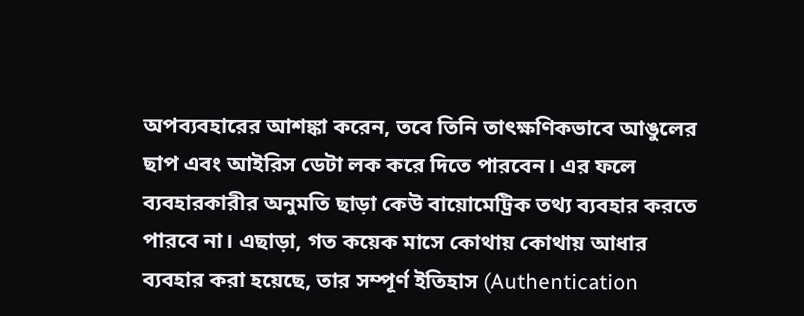অপব্যবহারের আশঙ্কা করেন, তবে তিনি তাৎক্ষণিকভাবে আঙুলের ছাপ এবং আইরিস ডেটা লক করে দিতে পারবেন। এর ফলে ব্যবহারকারীর অনুমতি ছাড়া কেউ বায়োমেট্রিক তথ্য ব্যবহার করতে পারবে না। এছাড়া, গত কয়েক মাসে কোথায় কোথায় আধার ব্যবহার করা হয়েছে, তার সম্পূর্ণ ইতিহাস (Authentication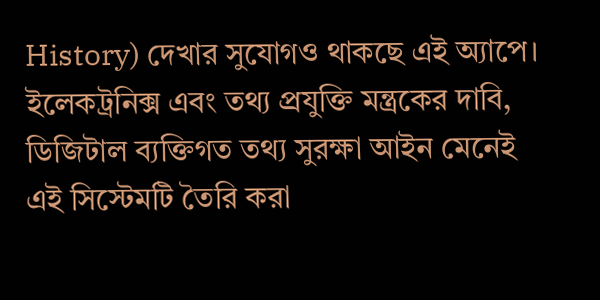History) দেখার সুযোগও থাকছে এই অ্যাপে।
ইলেকট্রনিক্স এবং তথ্য প্রযুক্তি মন্ত্রকের দাবি, ডিজিটাল ব্যক্তিগত তথ্য সুরক্ষা আইন মেনেই এই সিস্টেমটি তৈরি করা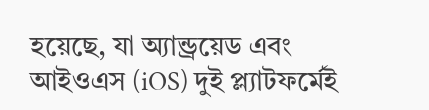হয়েছে, যা অ্যান্ড্রয়েড এবং আইওএস (iOS) দুই প্ল্যাটফর্মেই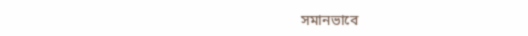সমানভাবে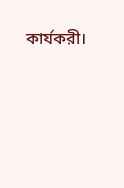কার্যকরী।